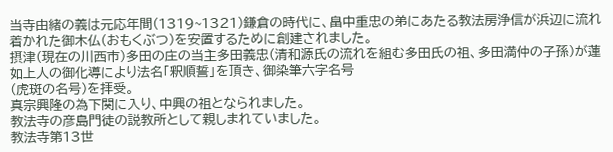当寺由緒の義は元応年間(1319~1321)鎌倉の時代に、畠中重忠の弟にあたる教法房浄信が浜辺に流れ着かれた御木仏(おもくぶつ)を安置するために創建されました。
摂津(現在の川西市)多田の庄の当主多田義忠(清和源氏の流れを組む多田氏の祖、多田満仲の子孫)が蓮如上人の御化導により法名「釈順誓」を頂き、御染筆六字名号
(虎斑の名号)を拝受。
真宗興隆の為下関に入り、中興の祖となられました。
教法寺の彦島門徒の説教所として親しまれていました。
教法寺第13世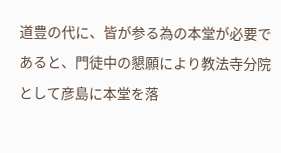道豊の代に、皆が参る為の本堂が必要であると、門徒中の懇願により教法寺分院として彦島に本堂を落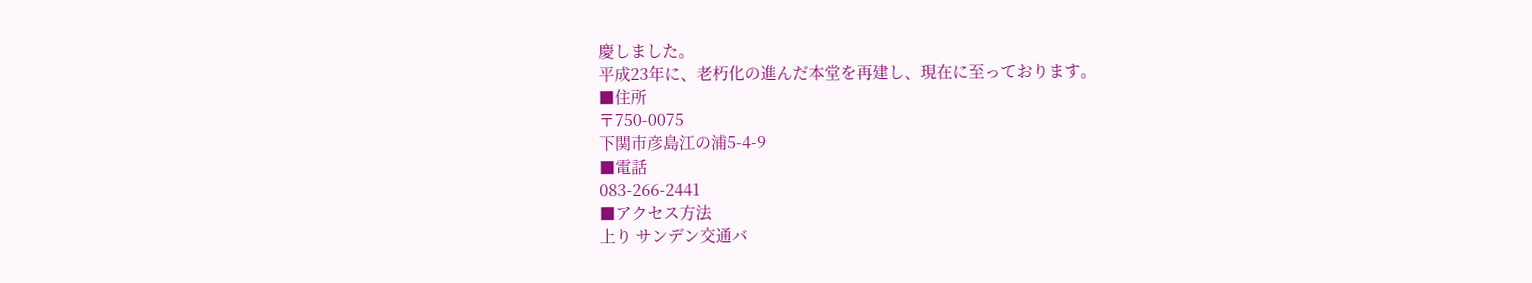慶しました。
平成23年に、老朽化の進んだ本堂を再建し、現在に至っております。
■住所
〒750-0075
下関市彦島江の浦5-4-9
■電話
083-266-2441
■アクセス方法
上り サンデン交通バ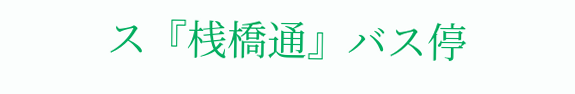ス『桟橋通』バス停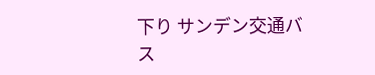下り サンデン交通バス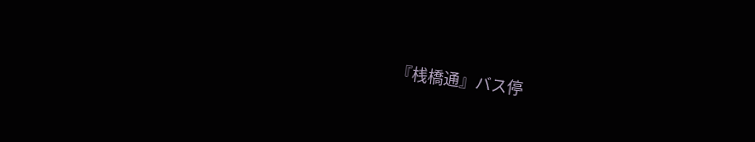『桟橋通』バス停